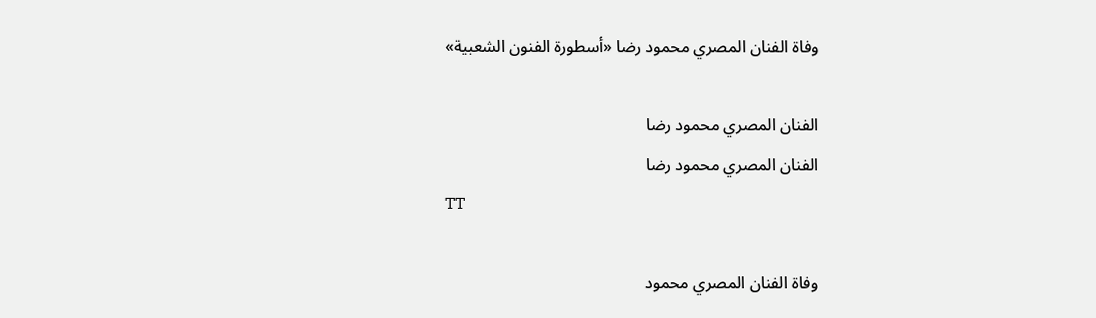وفاة الفنان المصري محمود رضا «أسطورة الفنون الشعبية»

الفنان المصري محمود رضا
الفنان المصري محمود رضا
TT

وفاة الفنان المصري محمود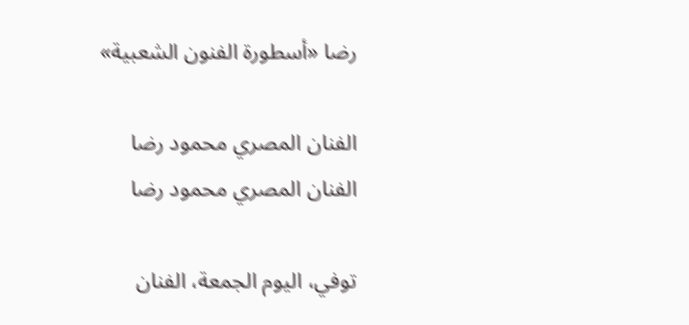رضا «أسطورة الفنون الشعبية»

الفنان المصري محمود رضا
الفنان المصري محمود رضا

توفي، اليوم الجمعة، الفنان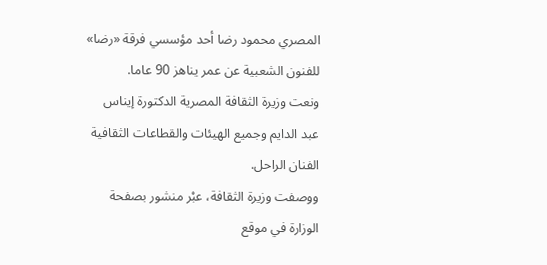المصري محمود رضا أحد مؤسسي فرقة «رضا» للفنون الشعبية عن عمر يناهز 90 عاما.
ونعت وزيرة الثقافة المصرية الدكتورة إيناس عبد الدايم وجميع الهيئات والقطاعات الثقافية الفنان الراحل.
ووصفت وزيرة الثقافة، عبْر منشور بصفحة الوزارة في موقع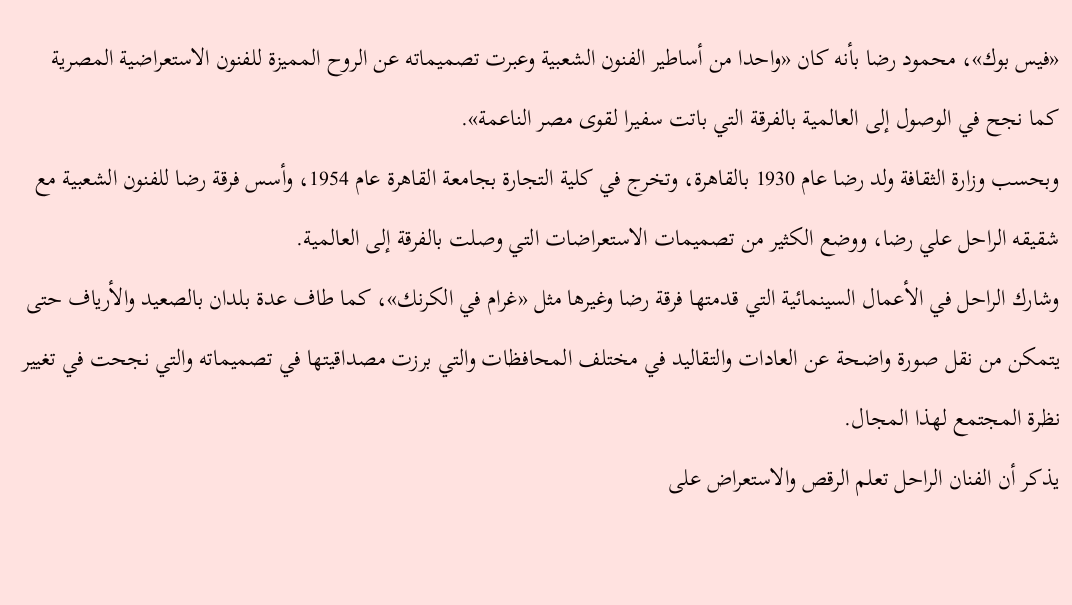«فيس بوك»، محمود رضا بأنه كان «واحدا من أساطير الفنون الشعبية وعبرت تصميماته عن الروح المميزة للفنون الاستعراضية المصرية كما نجح في الوصول إلى العالمية بالفرقة التي باتت سفيرا لقوى مصر الناعمة».
وبحسب وزارة الثقافة ولد رضا عام 1930 بالقاهرة، وتخرج في كلية التجارة بجامعة القاهرة عام 1954، وأسس فرقة رضا للفنون الشعبية مع شقيقه الراحل علي رضا، ووضع الكثير من تصميمات الاستعراضات التي وصلت بالفرقة إلى العالمية.
وشارك الراحل في الأعمال السينمائية التي قدمتها فرقة رضا وغيرها مثل «غرام في الكرنك»، كما طاف عدة بلدان بالصعيد والأرياف حتى يتمكن من نقل صورة واضحة عن العادات والتقاليد في مختلف المحافظات والتي برزت مصداقيتها في تصميماته والتي نجحت في تغيير نظرة المجتمع لهذا المجال.
يذكر أن الفنان الراحل تعلم الرقص والاستعراض على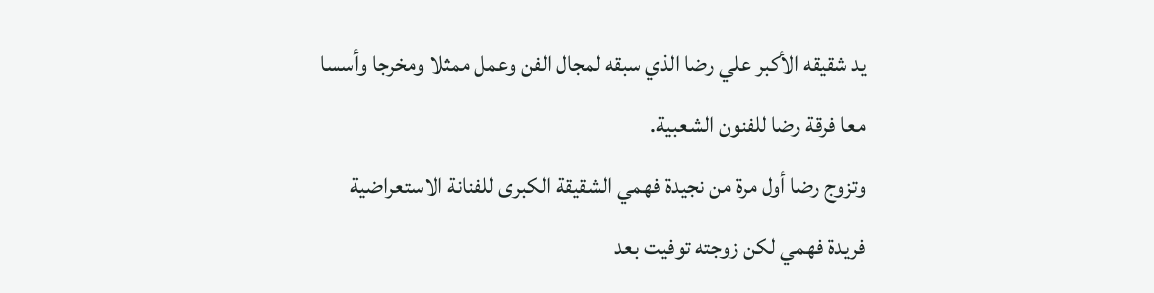يد شقيقه الأكبر علي رضا الذي سبقه لمجال الفن وعمل ممثلا ومخرجا وأسسا معا فرقة رضا للفنون الشعبية.
وتزوج رضا أول مرة من نجيدة فهمي الشقيقة الكبرى للفنانة الاستعراضية فريدة فهمي لكن زوجته توفيت بعد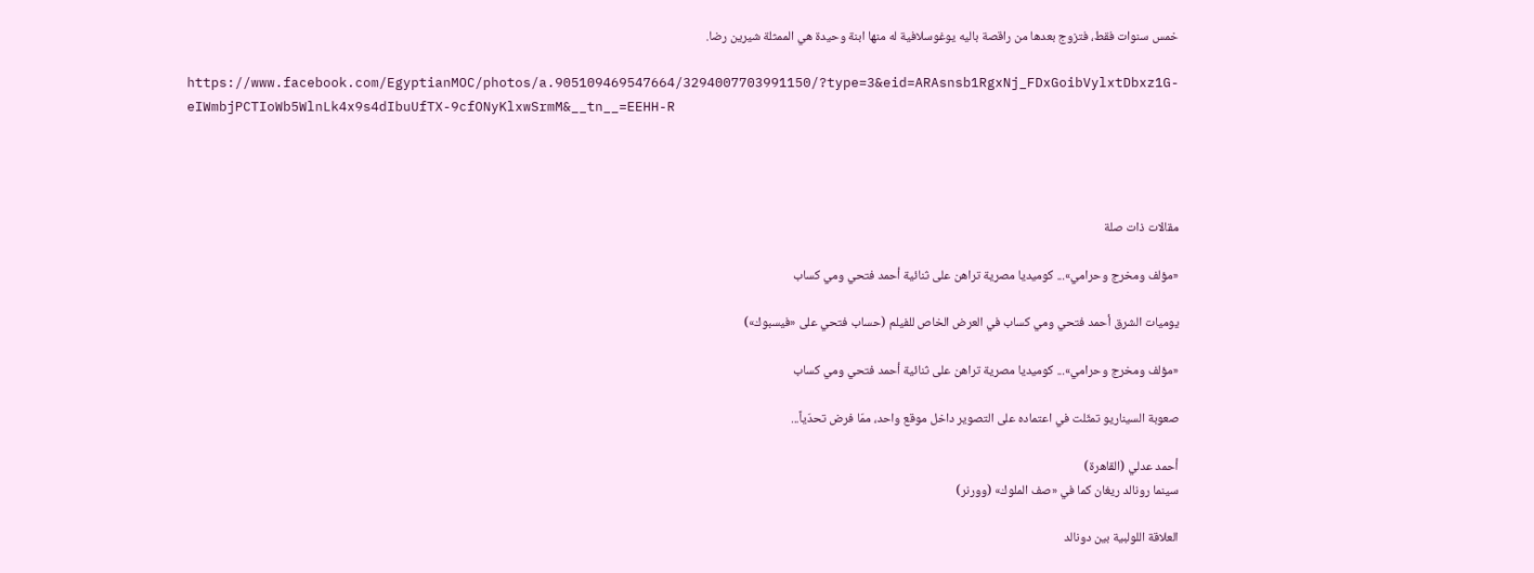خمس سنوات فقط، فتزوج بعدها من راقصة باليه يوغوسلافية له منها ابنة وحيدة هي الممثلة شيرين رضا.

https://www.facebook.com/EgyptianMOC/photos/a.905109469547664/3294007703991150/?type=3&eid=ARAsnsb1RgxNj_FDxGoibVylxtDbxz1G-eIWmbjPCTIoWb5WlnLk4x9s4dIbuUfTX-9cfONyKlxwSrmM&__tn__=EEHH-R




مقالات ذات صلة

«مؤلف ومخرج وحرامي»... كوميديا مصرية تراهن على ثنائية أحمد فتحي ومي كساب

يوميات الشرق أحمد فتحي ومي كساب في العرض الخاص للفيلم (حساب فتحي على «فيسبوك»)

«مؤلف ومخرج وحرامي»... كوميديا مصرية تراهن على ثنائية أحمد فتحي ومي كساب

صعوبة السيناريو تمثّلت في اعتماده على التصوير داخل موقع واحد، ممّا فرض تحدّياً...

أحمد عدلي (القاهرة)
سينما رونالد ريغان كما في «صف الملوك» (وورنر)

العلاقة اللولبية بين دونالد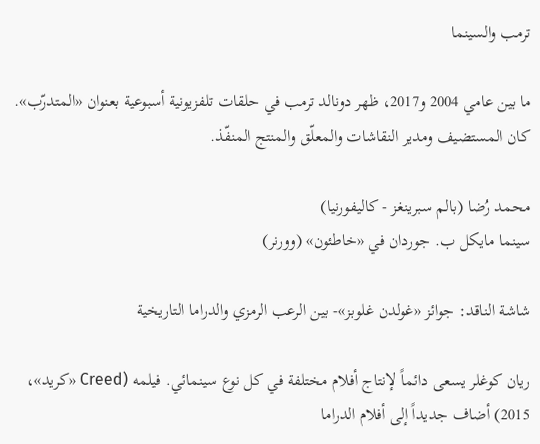ترمب والسينما

ما بين عامي 2004 و2017، ظهر دونالد ترمب في حلقات تلفزيونية أسبوعية بعنوان «المتدرّب». كان المستضيف ومدير النقاشات والمعلّق والمنتج المنفّذ.

محمد رُضا (بالم سبرينغز - كاليفورنيا)
سينما مايكل ب. جوردان في «خاطئون» (وورنر)

شاشة الناقد: جوائز «غولدن غلوبز»- بين الرعب الرمزي والدراما التاريخية

ريان كوغلر يسعى دائماً لإنتاج أفلام مختلفة في كل نوع سينمائي. فيلمه (Creed «كريد»، 2015) أضاف جديداً إلى أفلام الدراما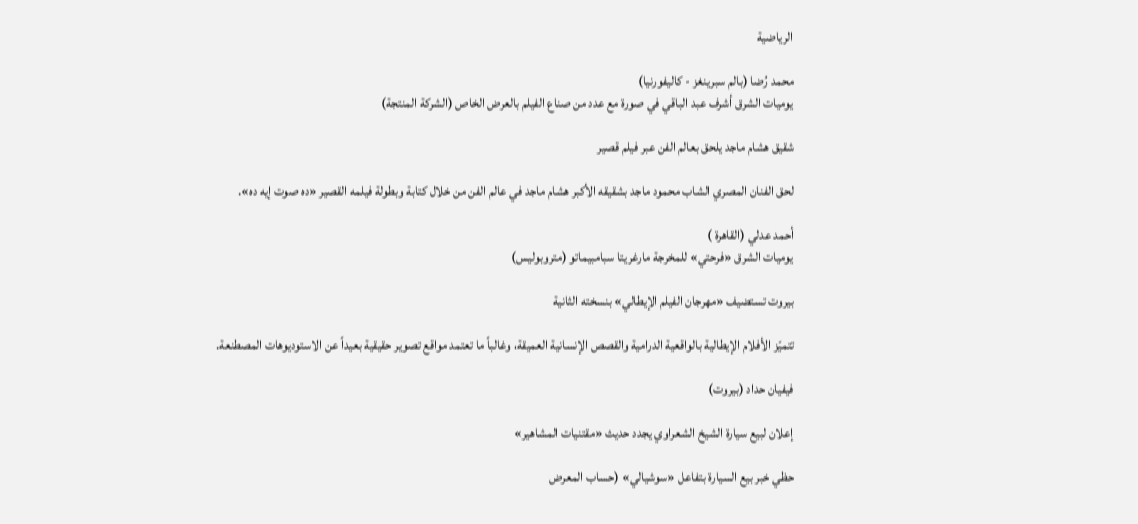الرياضية

محمد رُضا (بالم سبرينغز - كاليفورنيا)
يوميات الشرق أشرف عبد الباقي في صورة مع عدد من صناع الفيلم بالعرض الخاص (الشركة المنتجة)

شقيق هشام ماجد يلحق بعالم الفن عبر فيلم قصير

لحق الفنان المصري الشاب محمود ماجد بشقيقه الأكبر هشام ماجد في عالم الفن من خلال كتابة وبطولة فيلمه القصير «ده صوت إيه ده».

أحمد عدلي (القاهرة )
يوميات الشرق «فرحتي» للمخرجة مارغريتا سبامبيماتو (متروبوليس)

بيروت تستضيف «مهرجان الفيلم الإيطالي» بنسخته الثانية

تتميّز الأفلام الإيطالية بالواقعية الدرامية والقصص الإنسانية العميقة، وغالباً ما تعتمد مواقع تصوير حقيقية بعيداً عن الاستوديوهات المصطنعة.

فيفيان حداد (بيروت)

إعلان لبيع سيارة الشيخ الشعراوي يجدد حديث «مقتنيات المشاهير»

حظي خبر بيع السيارة بتفاعل «سوشيالي» (حساب المعرض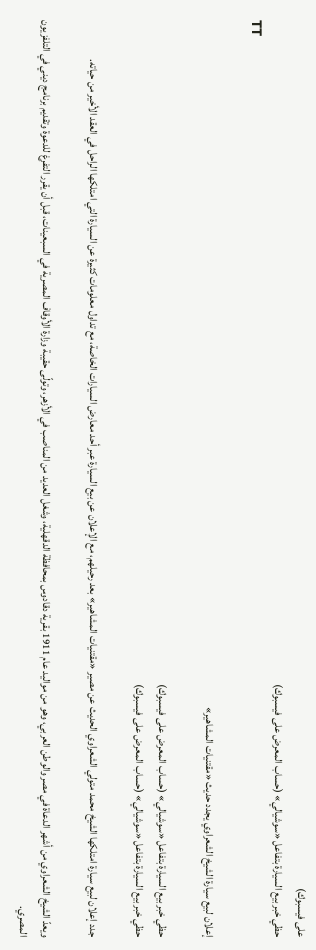على فيسبوك)
حظي خبر بيع السيارة بتفاعل «سوشيالي» (حساب المعرض على فيسبوك)
TT

إعلان لبيع سيارة الشيخ الشعراوي يجدد حديث «مقتنيات المشاهير»

حظي خبر بيع السيارة بتفاعل «سوشيالي» (حساب المعرض على فيسبوك)
حظي خبر بيع السيارة بتفاعل «سوشيالي» (حساب المعرض على فيسبوك)

جدد إعلان لبيع سيارة امتلكها الشيخ محمد متولي الشعراوي الحديث عن مصير «مقتنيات المشاهير» بعد رحيلهم، مع الإعلان عن بيع السيارة عبر أحد معارض السيارات الخاصة، مع تداول معلومات كثيرة عن السيارة التي امتلكها الراحل في العقد الأخير من حياته.

ويعدّ الشيخ الشعراوي من أشهر الدعاة في مصر والوطن العربي، وهو من مواليد عام 1911 بقرية دقادوس بمحافظة الدقهلية، وشغل العديد من المناصب في الأزهر، وتولّى حقيبة وزارة الأوقاف المصرية في السبعينات، قبل أن يقرر التفرغ للدعوة وتقديم برنامج ديني في التلفزيون المصري.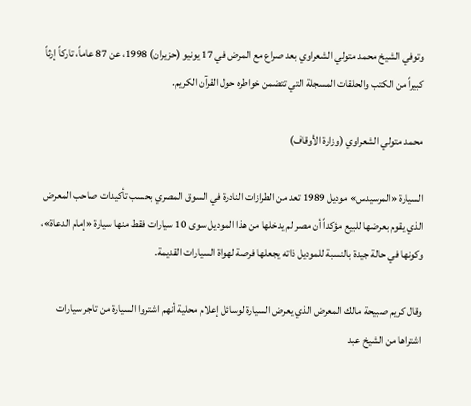وتوفي الشيخ محمد متولي الشعراوي بعد صراع مع المرض في 17 يونيو (حزيران) 1998، عن 87 عاماً، تاركاً إرثاً كبيراً من الكتب والحلقات المسجلة التي تتضمن خواطره حول القرآن الكريم.

محمد متولي الشعراوي (وزارة الأوقاف)

السيارة «المرسيدس» موديل 1989 تعد من الطرازات النادرة في السوق المصري بحسب تأكيدات صاحب المعرض الذي يقوم بعرضها للبيع مؤكداً أن مصر لم يدخلها من هذا الموديل سوى 10 سيارات فقط منها سيارة «إمام الدعاة»، وكونها في حالة جيدة بالنسبة للموديل ذاته يجعلها فرصة لهواة السيارات القديمة.

وقال كريم صبيحة مالك المعرض الذي يعرض السيارة لوسائل إعلام محلية أنهم اشتروا السيارة من تاجر سيارات اشتراها من الشيخ عبد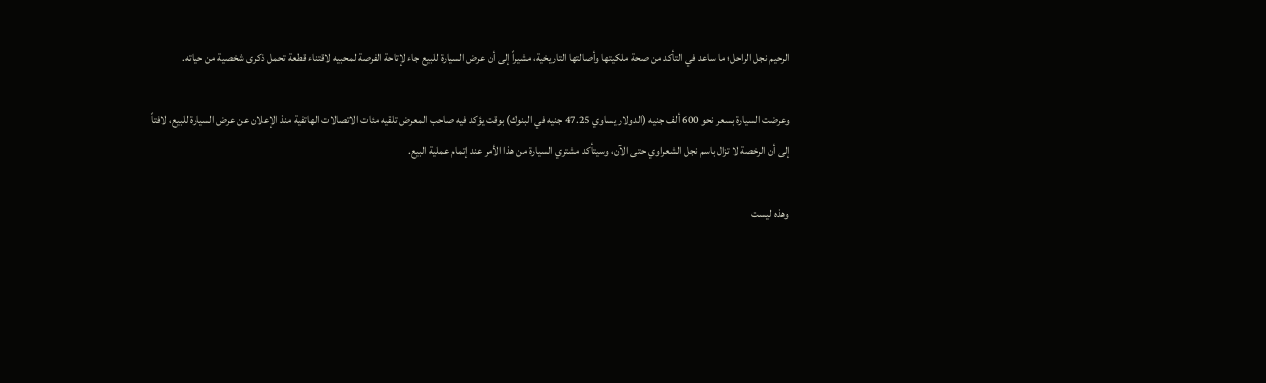الرحيم نجل الراحل؛ ما ساعد في التأكد من صحة ملكيتها وأصالتها التاريخية، مشيراً إلى أن عرض السيارة للبيع جاء لإتاحة الفرصة لمحبيه لاقتناء قطعة تحمل ذكرى شخصية من حياته.

وعرضت السيارة بسعر نحو 600 ألف جنيه (الدولار يساوي 47.25 جنيه في البنوك) بوقت يؤكد فيه صاحب المعرض تلقيه مئات الاتصالات الهاتفية منذ الإعلان عن عرض السيارة للبيع، لافتاً إلى أن الرخصة لا تزال باسم نجل الشعراوي حتى الآن، وسيتأكد مشتري السيارة من هذا الأمر عند إتمام عملية البيع.

وهذه ليست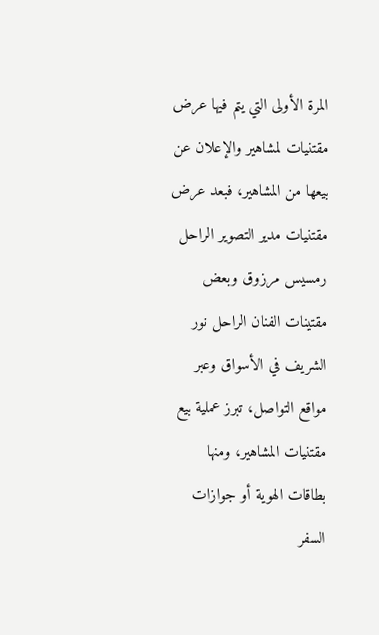المرة الأولى التي يتم فيها عرض مقتنيات لمشاهير والإعلان عن بيعها من المشاهير، فبعد عرض مقتنيات مدير التصوير الراحل رمسيس مرزوق وبعض مقتينات الفنان الراحل نور الشريف في الأسواق وعبر مواقع التواصل، تبرز عملية بيع مقتنيات المشاهير، ومنها بطاقات الهوية أو جوازات السفر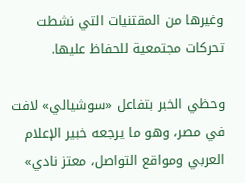وغيرها من المقتنيات التي نشطت تحركات مجتمعية للحفاظ عليها.

وحظي الخبر بتفاعل «سوشيالي» لافت في مصر، وهو ما يرجعه خبير الإعلام العربي ومواقع التواصل، معتز نادي»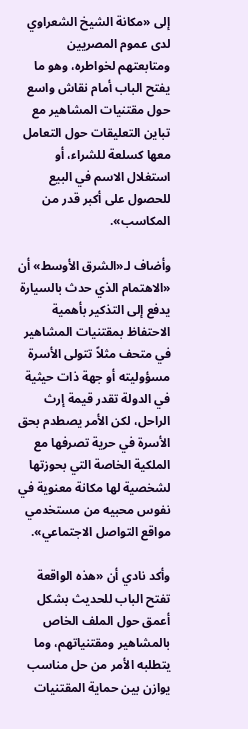إلى «مكانة الشيخ الشعراوي لدى عموم المصريين ومتابعتهم لخواطره، وهو ما يفتح الباب أمام نقاش واسع حول مقتنيات المشاهير مع تباين التعليقات حول التعامل معها كسلعة للشراء، أو استغلال الاسم في البيع للحصول على أكبر قدر من المكاسب».

وأضاف لـ«الشرق الأوسط» أن «الاهتمام الذي حدث بالسيارة يدفع إلى التذكير بأهمية الاحتفاظ بمقتنيات المشاهير في متحف مثلاً تتولى الأسرة مسؤوليته أو جهة ذات حيثية في الدولة تقدر قيمة إرث الراحل، لكن الأمر يصطدم بحق الأسرة في حرية تصرفها مع الملكية الخاصة التي بحوزتها لشخصية لها مكانة معنوية في نفوس محبيه من مستخدمي مواقع التواصل الاجتماعي».

وأكد نادي أن «هذه الواقعة تفتح الباب للحديث بشكل أعمق حول الملف الخاص بالمشاهير ومقتنياتهم، وما يتطلبه الأمر من حل مناسب يوازن بين حماية المقتنيات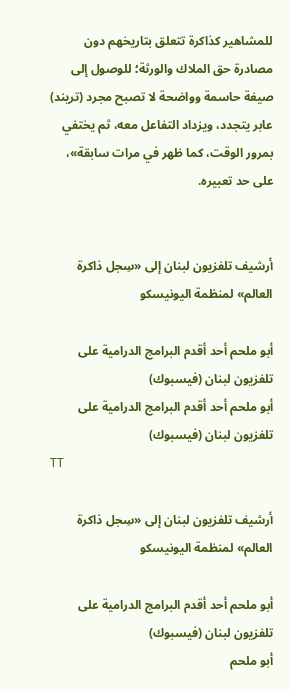للمشاهير كذاكرة تتعلق بتاريخهم دون مصادرة حق الملاك والورثة؛ للوصول إلى صيغة حاسمة وواضحة لا تصبح مجرد (تريند) عابر يتجدد، ويزداد التفاعل معه، ثم يختفي بمرور الوقت، كما ظهر في مرات سابقة»، على حد تعبيره.


أرشيف تلفزيون لبنان إلى «سِجل ذاكرة العالم» لمنظمة اليونيسكو

أبو ملحم أحد أقدم البرامج الدرامية على تلفزيون لبنان (فيسبوك)
أبو ملحم أحد أقدم البرامج الدرامية على تلفزيون لبنان (فيسبوك)
TT

أرشيف تلفزيون لبنان إلى «سِجل ذاكرة العالم» لمنظمة اليونيسكو

أبو ملحم أحد أقدم البرامج الدرامية على تلفزيون لبنان (فيسبوك)
أبو ملحم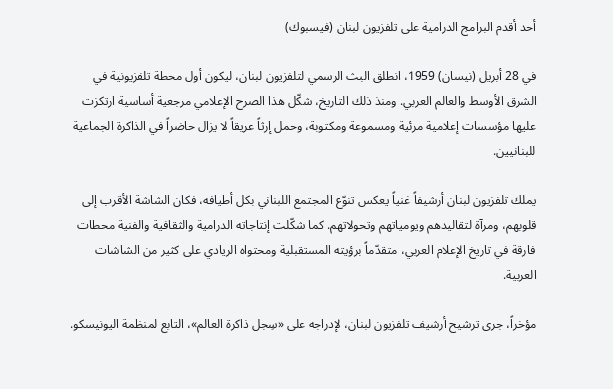أحد أقدم البرامج الدرامية على تلفزيون لبنان (فيسبوك)

في 28 أبريل (نيسان) 1959، انطلق البث الرسمي لتلفزيون لبنان، ليكون أول محطة تلفزيونية في الشرق الأوسط والعالم العربي. ومنذ ذلك التاريخ، شكّل هذا الصرح الإعلامي مرجعية أساسية ارتكزت عليها مؤسسات إعلامية مرئية ومسموعة ومكتوبة، وحمل إرثاً عريقاً لا يزال حاضراً في الذاكرة الجماعية للبنانيين.

يملك تلفزيون لبنان أرشيفاً غنياً يعكس تنوّع المجتمع اللبناني بكل أطيافه، فكان الشاشة الأقرب إلى قلوبهم، ومرآة لتقاليدهم ويومياتهم وتحولاتهم. كما شكّلت إنتاجاته الدرامية والثقافية والفنية محطات فارقة في تاريخ الإعلام العربي، متقدّماً برؤيته المستقبلية ومحتواه الريادي على كثير من الشاشات العربية.

مؤخراً، جرى ترشيح أرشيف تلفزيون لبنان، لإدراجه على «سِجل ذاكرة العالم»، التابع لمنظمة اليونيسكو.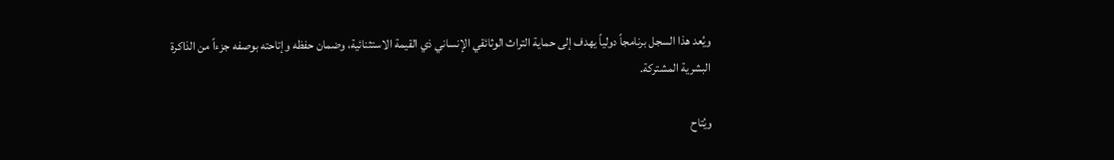ويُعد هذا السجل برنامجاً دولياً يهدف إلى حماية التراث الوثائقي الإنساني ذي القيمة الاستثنائية، وضمان حفظه وإتاحته بوصفه جزءاً من الذاكرة البشرية المشتركة.

ويُتاح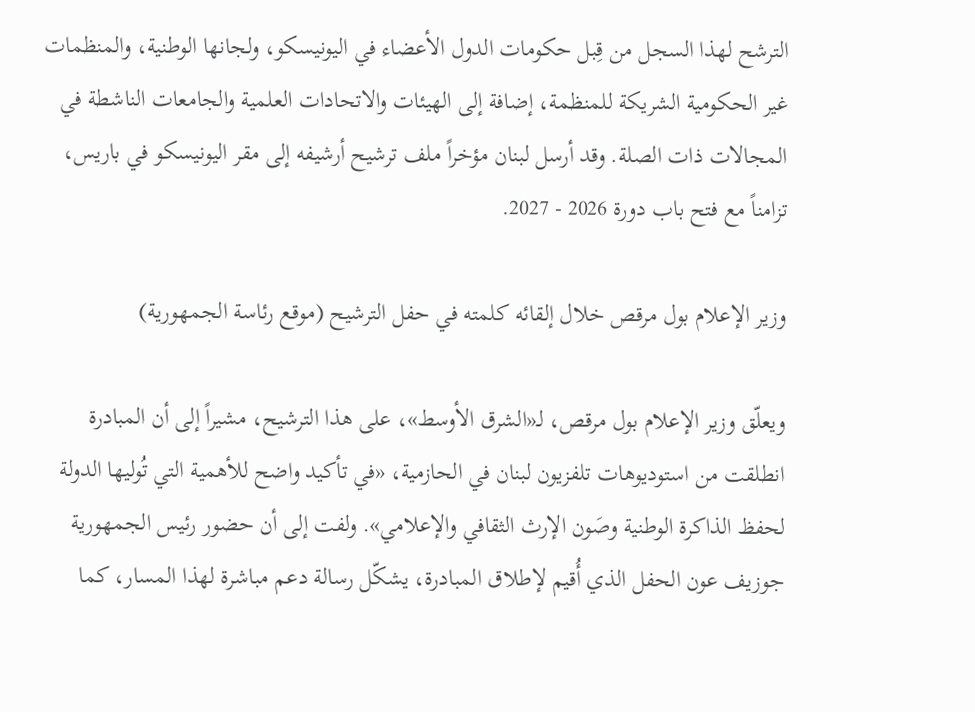الترشح لهذا السجل من قِبل حكومات الدول الأعضاء في اليونيسكو، ولجانها الوطنية، والمنظمات غير الحكومية الشريكة للمنظمة، إضافة إلى الهيئات والاتحادات العلمية والجامعات الناشطة في المجالات ذات الصلة. وقد أرسل لبنان مؤخراً ملف ترشيح أرشيفه إلى مقر اليونيسكو في باريس، تزامناً مع فتح باب دورة 2026 - 2027.

وزير الإعلام بول مرقص خلال إلقائه كلمته في حفل الترشيح (موقع رئاسة الجمهورية)

ويعلّق وزير الإعلام بول مرقص، لـ«الشرق الأوسط»، على هذا الترشيح، مشيراً إلى أن المبادرة انطلقت من استوديوهات تلفزيون لبنان في الحازمية، «في تأكيد واضح للأهمية التي تُوليها الدولة لحفظ الذاكرة الوطنية وصَون الإرث الثقافي والإعلامي». ولفت إلى أن حضور رئيس الجمهورية جوزيف عون الحفل الذي أُقيم لإطلاق المبادرة، يشكّل رسالة دعم مباشرة لهذا المسار، كما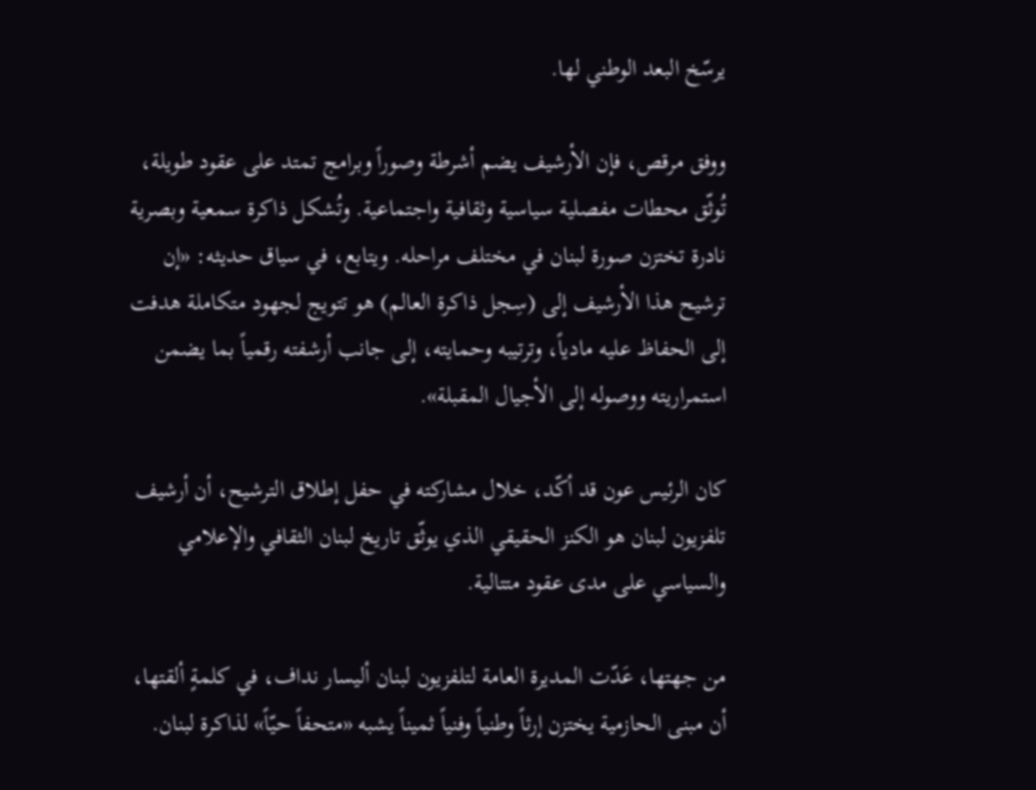يرسّخ البعد الوطني لها.

ووفق مرقص، فإن الأرشيف يضم أشرطة وصوراً وبرامج تمتد على عقود طويلة، تُوثّق محطات مفصلية سياسية وثقافية واجتماعية. وتُشكل ذاكرة سمعية وبصرية نادرة تختزن صورة لبنان في مختلف مراحله. ويتابع، في سياق حديثه: «إن ترشيح هذا الأرشيف إلى (سِجل ذاكرة العالم) هو تتويج لجهود متكاملة هدفت إلى الحفاظ عليه مادياً، وترتيبه وحمايته، إلى جانب أرشفته رقمياً بما يضمن استمراريته ووصوله إلى الأجيال المقبلة».

كان الرئيس عون قد أكّد، خلال مشاركته في حفل إطلاق الترشيح، أن أرشيف تلفزيون لبنان هو الكنز الحقيقي الذي يوثّق تاريخ لبنان الثقافي والإعلامي والسياسي على مدى عقود متتالية.

من جهتها، عَدّت المديرة العامة لتلفزيون لبنان أليسار نداف، في كلمةٍ ألقتها، أن مبنى الحازمية يختزن إرثاً وطنياً وفنياً ثميناً يشبه «متحفاً حيّاً» لذاكرة لبنان.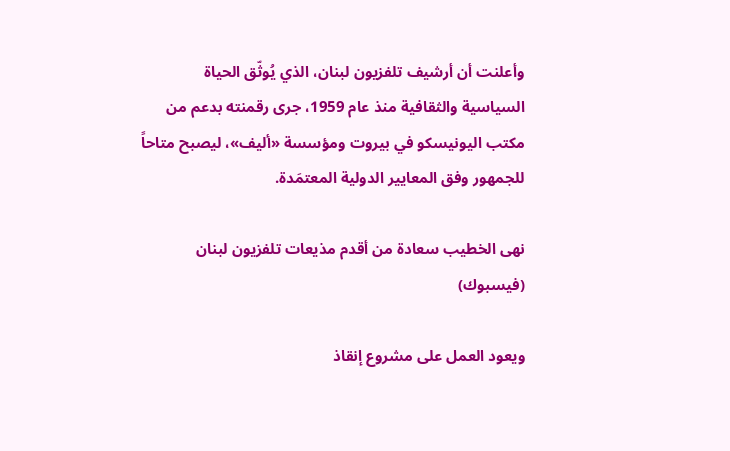وأعلنت أن أرشيف تلفزيون لبنان، الذي يُوثّق الحياة السياسية والثقافية منذ عام 1959، جرى رقمنته بدعم من مكتب اليونيسكو في بيروت ومؤسسة «أليف»، ليصبح متاحاً للجمهور وفق المعايير الدولية المعتمَدة.

نهى الخطيب سعادة من أقدم مذيعات تلفزيون لبنان (فيسبوك)

ويعود العمل على مشروع إنقاذ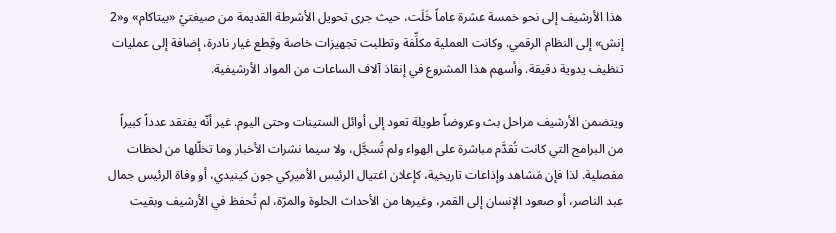هذا الأرشيف إلى نحو خمسة عشرة عاماً خَلَت، حيث جرى تحويل الأشرطة القديمة من صيغتيْ «بيتاكام» و«2 إنش» إلى النظام الرقمي. وكانت العملية مكلِّفة وتطلبت تجهيزات خاصة وقِطع غيار نادرة، إضافة إلى عمليات تنظيف يدوية دقيقة. وأسهم هذا المشروع في إنقاذ آلاف الساعات من المواد الأرشيفية.

ويتضمن الأرشيف مراحل بث وعروضاً طويلة تعود إلى أوائل الستينات وحتى اليوم. غير أنّه يفتقد عدداً كبيراً من البرامج التي كانت تُقدَّم مباشرة على الهواء ولم تُسجَّل، ولا سيما نشرات الأخبار وما تخلّلها من لحظات مفصلية. لذا فإن مَشاهد وإذاعات تاريخية، كإعلان اغتيال الرئيس الأميركي جون كينيدي، أو وفاة الرئيس جمال عبد الناصر، أو صعود الإنسان إلى القمر، وغيرها من الأحداث الحلوة والمرّة، لم تُحفظ في الأرشيف وبقيت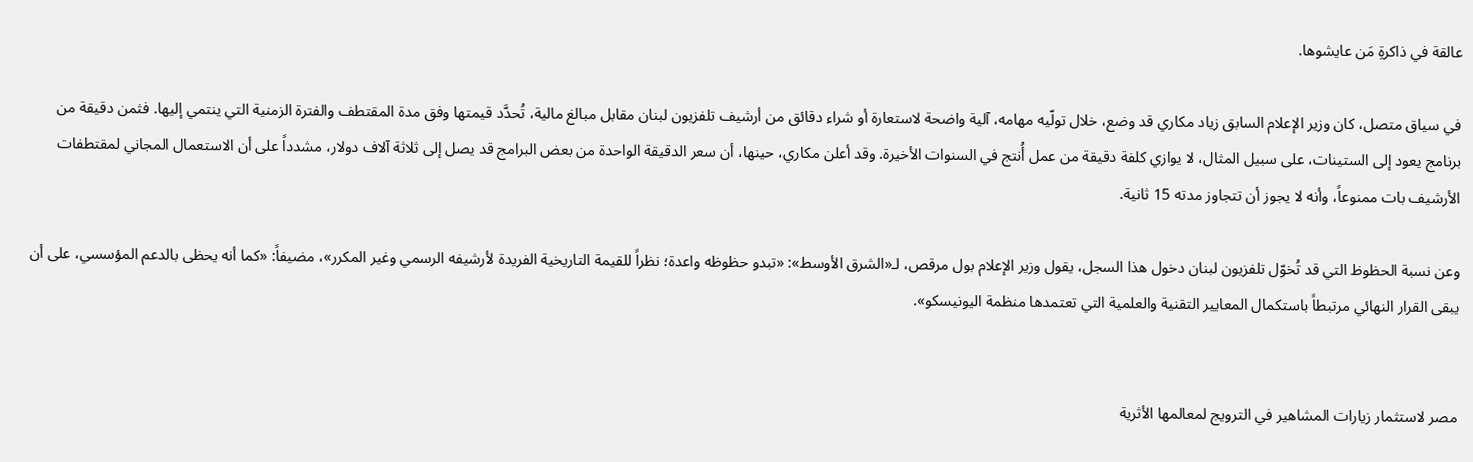عالقة في ذاكرةِ مَن عايشوها.

في سياق متصل، كان وزير الإعلام السابق زياد مكاري قد وضع، خلال تولّيه مهامه، آلية واضحة لاستعارة أو شراء دقائق من أرشيف تلفزيون لبنان مقابل مبالغ مالية، تُحدَّد قيمتها وفق مدة المقتطف والفترة الزمنية التي ينتمي إليها. فثمن دقيقة من برنامج يعود إلى الستينات، على سبيل المثال، لا يوازي كلفة دقيقة من عمل أُنتج في السنوات الأخيرة. وقد أعلن مكاري، حينها، أن سعر الدقيقة الواحدة من بعض البرامج قد يصل إلى ثلاثة آلاف دولار، مشدداً على أن الاستعمال المجاني لمقتطفات الأرشيف بات ممنوعاً، وأنه لا يجوز أن تتجاوز مدته 15 ثانية.

وعن نسبة الحظوظ التي قد تُخوّل تلفزيون لبنان دخول هذا السجل، يقول وزير الإعلام بول مرقص، لـ«الشرق الأوسط»: «تبدو حظوظه واعدة؛ نظراً للقيمة التاريخية الفريدة لأرشيفه الرسمي وغير المكرر»، مضيفاً: «كما أنه يحظى بالدعم المؤسسي، على أن يبقى القرار النهائي مرتبطاً باستكمال المعايير التقنية والعلمية التي تعتمدها منظمة اليونيسكو».


مصر لاستثمار زيارات المشاهير في الترويج لمعالمها الأثرية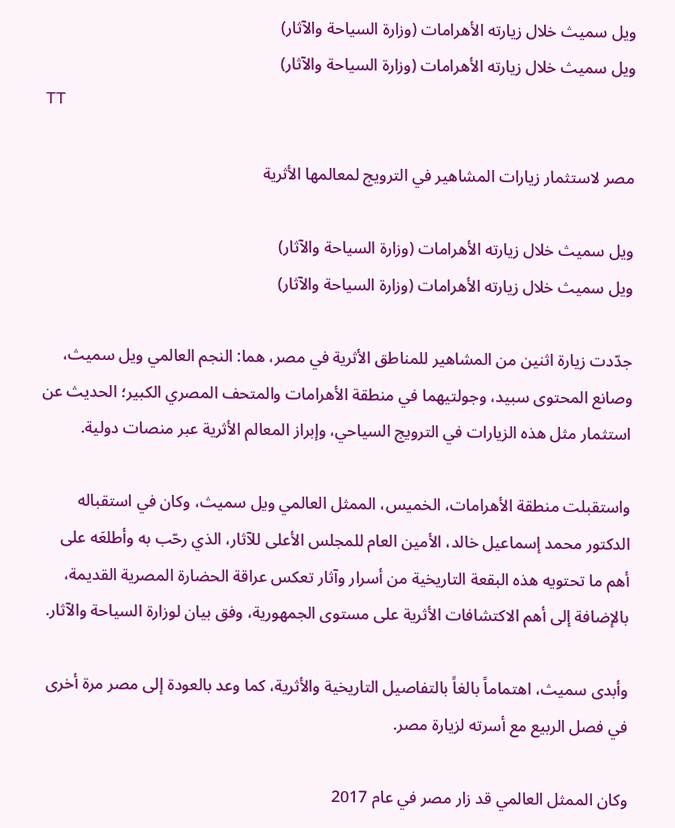ويل سميث خلال زيارته الأهرامات (وزارة السياحة والآثار)
ويل سميث خلال زيارته الأهرامات (وزارة السياحة والآثار)
TT

مصر لاستثمار زيارات المشاهير في الترويج لمعالمها الأثرية

ويل سميث خلال زيارته الأهرامات (وزارة السياحة والآثار)
ويل سميث خلال زيارته الأهرامات (وزارة السياحة والآثار)

جدّدت زيارة اثنين من المشاهير للمناطق الأثرية في مصر، هما: النجم العالمي ويل سميث، وصانع المحتوى سبيد، وجولتيهما في منطقة الأهرامات والمتحف المصري الكبير؛ الحديث عن استثمار مثل هذه الزيارات في الترويج السياحي، وإبراز المعالم الأثرية عبر منصات دولية.

واستقبلت منطقة الأهرامات، الخميس، الممثل العالمي ويل سميث، وكان في استقباله الدكتور محمد إسماعيل خالد، الأمين العام للمجلس الأعلى للآثار، الذي رحّب به وأطلعَه على أهم ما تحتويه هذه البقعة التاريخية من أسرار وآثار تعكس عراقة الحضارة المصرية القديمة، بالإضافة إلى أهم الاكتشافات الأثرية على مستوى الجمهورية، وفق بيان لوزارة السياحة والآثار.

وأبدى سميث، اهتماماً بالغاً بالتفاصيل التاريخية والأثرية، كما وعد بالعودة إلى مصر مرة أخرى في فصل الربيع مع أسرته لزيارة مصر.

وكان الممثل العالمي قد زار مصر في عام 2017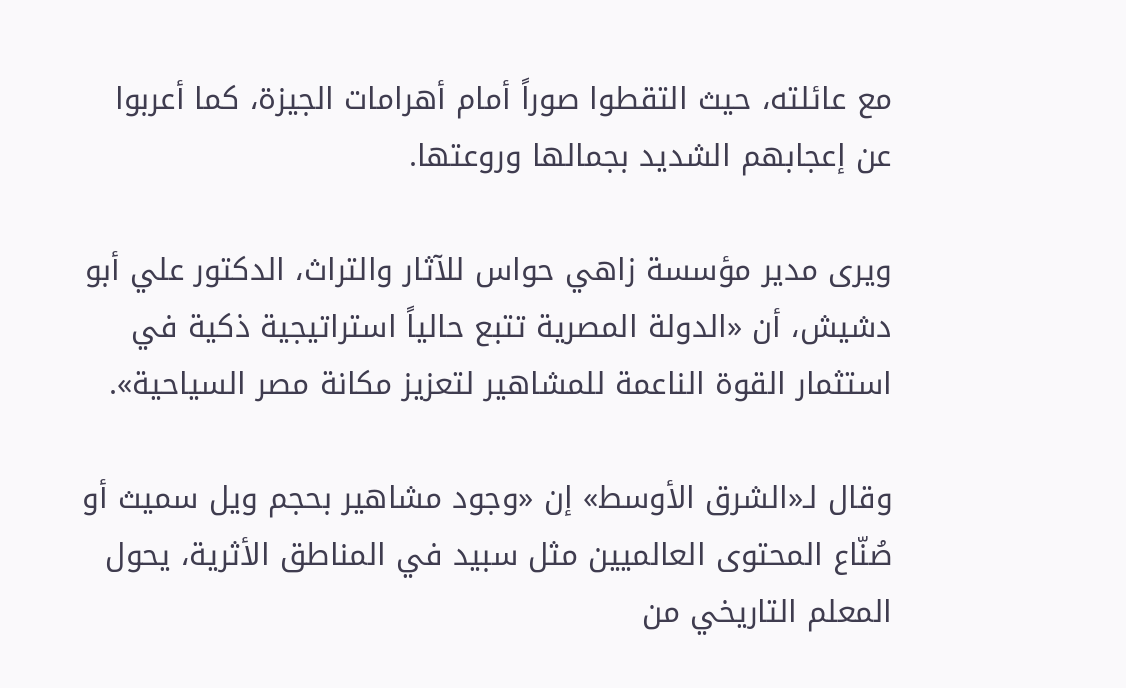مع عائلته، حيث التقطوا صوراً أمام أهرامات الجيزة، كما أعربوا عن إعجابهم الشديد بجمالها وروعتها.

ويرى مدير مؤسسة زاهي حواس للآثار والتراث، الدكتور علي أبو دشيش، أن «الدولة المصرية تتبع حالياً استراتيجية ذكية في استثمار القوة الناعمة للمشاهير لتعزيز مكانة مصر السياحية».

وقال لـ«الشرق الأوسط» إن «وجود مشاهير بحجم ويل سميث أو صُنّاع المحتوى العالميين مثل سبيد في المناطق الأثرية، يحول المعلم التاريخي من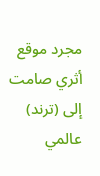مجرد موقع أثري صامت إلى (ترند) عالمي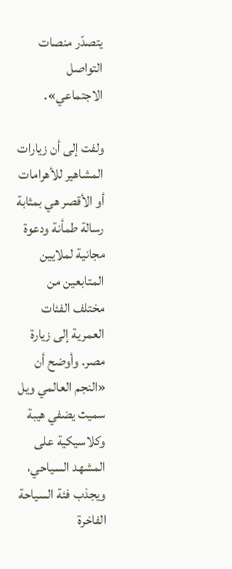يتصدّر منصات التواصل الاجتماعي».

ولفت إلى أن زيارات المشاهير للأهرامات أو الأقصر هي بمثابة رسالة طمأنة ودعوة مجانية لملايين المتابعين من مختلف الفئات العمرية إلى زيارة مصر. وأوضح أن «النجم العالمي ويل سميث يضفي هيبة وكلاسيكية على المشهد السياحي، ويجذب فئة السياحة الفاخرة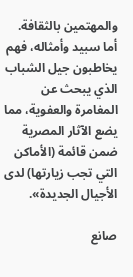والمهتمين بالثقافة. أما سبيد وأمثاله، فهم يخاطبون جيل الشباب الذي يبحث عن المغامرة والعفوية، مما يضع الآثار المصرية ضمن قائمة (الأماكن التي تجب زيارتها) لدى الأجيال الجديدة».

صانع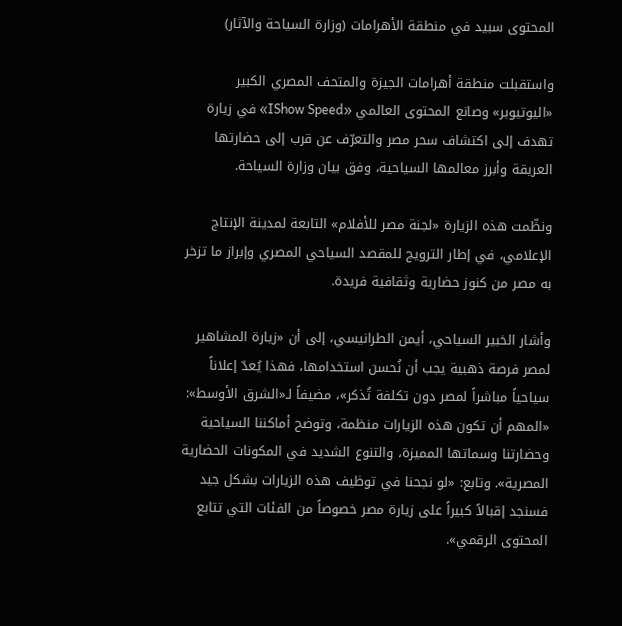المحتوى سبيد في منطقة الأهرامات (وزارة السياحة والآثار)

واستقبلت منطقة أهرامات الجيزة والمتحف المصري الكبير «اليوتيوبر» وصانع المحتوى العالمي «IShow Speed» في زيارة تهدف إلى اكتشاف سحر مصر والتعرّف عن قرب إلى حضارتها العريقة وأبرز معالمها السياحية، وفق بيان وزارة السياحة.

ونظّمت هذه الزيارة «لجنة مصر للأفلام» التابعة لمدينة الإنتاج الإعلامي، في إطار الترويج للمقصد السياحي المصري وإبراز ما تزخر به مصر من كنوز حضارية وثقافية فريدة.

وأشار الخبير السياحي، أيمن الطرانيسي، إلى أن «زيارة المشاهير لمصر فرصة ذهبية يجب أن نُحسن استخدامها، فهذا يُعدّ إعلاناً سياحياً مباشراً لمصر دون تكلفة تُذكر»، مضيفاً لـ«الشرق الأوسط»: «المهم أن تكون هذه الزيارات منظمة، وتوضح أماكننا السياحية وحضارتنا وسماتها المميزة، والتنوع الشديد في المكونات الحضارية المصرية». وتابع: «لو نجحنا في توظيف هذه الزيارات بشكل جيد فسنجد إقبالاً كبيراً على زيارة مصر خصوصاً من الفئات التي تتابع المحتوى الرقمي».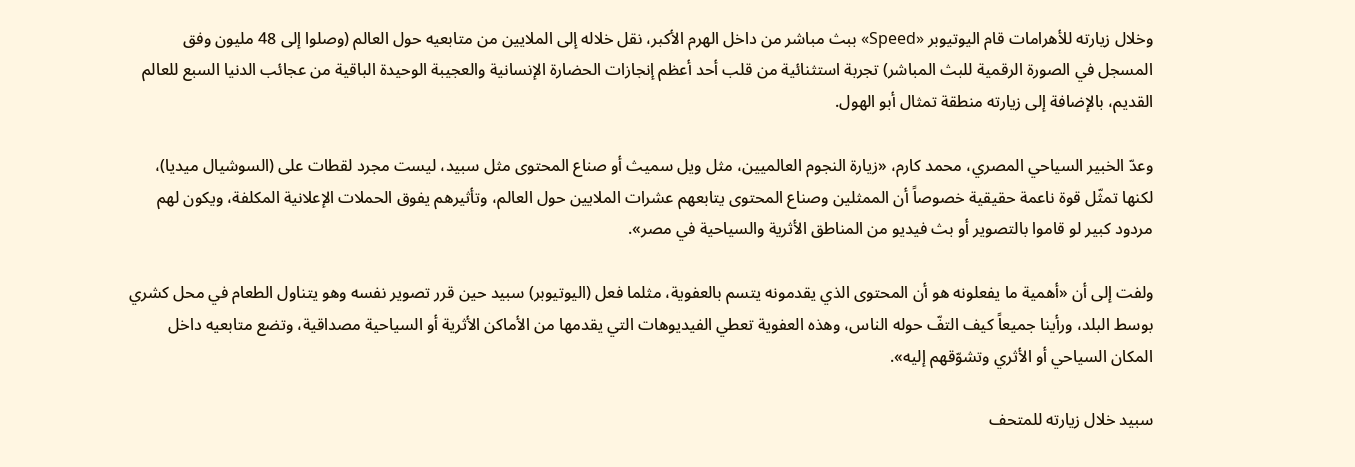وخلال زيارته للأهرامات قام اليوتيوبر «Speed» ببث مباشر من داخل الهرم الأكبر، نقل خلاله إلى الملايين من متابعيه حول العالم (وصلوا إلى 48 مليون وفق المسجل في الصورة الرقمية للبث المباشر) تجربة استثنائية من قلب أحد أعظم إنجازات الحضارة الإنسانية والعجيبة الوحيدة الباقية من عجائب الدنيا السبع للعالم القديم، بالإضافة إلى زيارته منطقة تمثال أبو الهول.

وعدّ الخبير السياحي المصري، محمد كارم، «زيارة النجوم العالميين، مثل ويل سميث أو صناع المحتوى مثل سبيد، ليست مجرد لقطات على (السوشيال ميديا)، لكنها تمثّل قوة ناعمة حقيقية خصوصاً أن الممثلين وصناع المحتوى يتابعهم عشرات الملايين حول العالم، وتأثيرهم يفوق الحملات الإعلانية المكلفة، ويكون لهم مردود كبير لو قاموا بالتصوير أو بث فيديو من المناطق الأثرية والسياحية في مصر».

ولفت إلى أن «أهمية ما يفعلونه هو أن المحتوى الذي يقدمونه يتسم بالعفوية، مثلما فعل (اليوتيوبر) سبيد حين قرر تصوير نفسه وهو يتناول الطعام في محل كشري بوسط البلد، ورأينا جميعاً كيف التفّ حوله الناس، وهذه العفوية تعطي الفيديوهات التي يقدمها من الأماكن الأثرية أو السياحية مصداقية، وتضع متابعيه داخل المكان السياحي أو الأثري وتشوّقهم إليه».

سبيد خلال زيارته للمتحف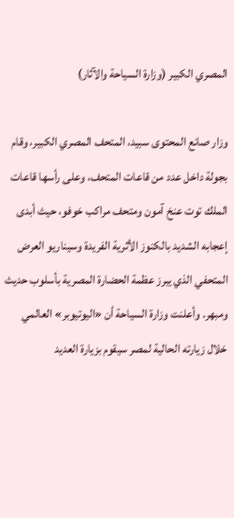المصري الكبير (وزارة السياحة والآثار)

وزار صانع المحتوى سبيد، المتحف المصري الكبير، وقام بجولة داخل عدد من قاعات المتحف، وعلى رأسها قاعات الملك توت عنخ آمون ومتحف مراكب خوفو، حيث أبدى إعجابه الشديد بالكنوز الأثرية الفريدة وسيناريو العرض المتحفي الذي يبرز عظمة الحضارة المصرية بأسلوب حديث ومبهر. وأعلنت وزارة السياحة أن «اليوتيوبر» العالمي خلال زيارته الحالية لمصر سيقوم بزيارة العديد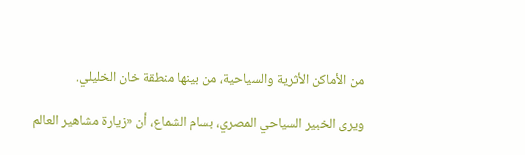من الأماكن الأثرية والسياحية، من بينها منطقة خان الخليلي.

ويرى الخبير السياحي المصري، بسام الشماع، أن «زيارة مشاهير العالم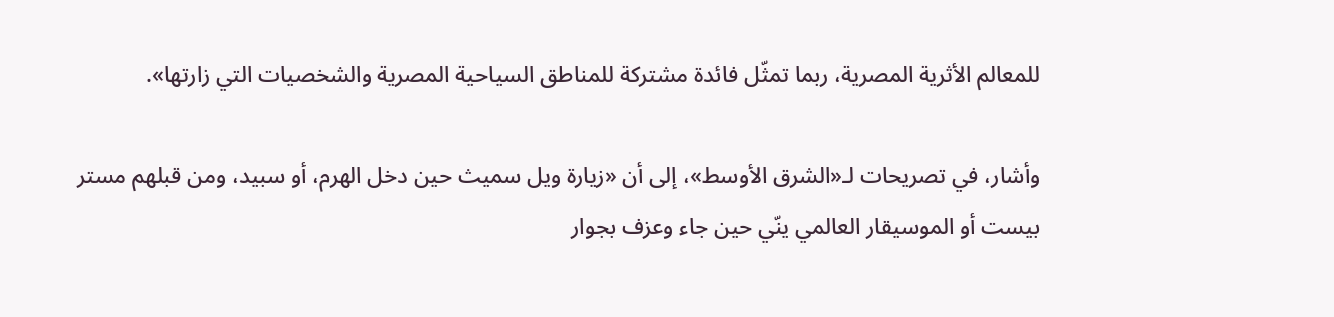للمعالم الأثرية المصرية، ربما تمثّل فائدة مشتركة للمناطق السياحية المصرية والشخصيات التي زارتها».

وأشار، في تصريحات لـ«الشرق الأوسط»، إلى أن «زيارة ويل سميث حين دخل الهرم، أو سبيد، ومن قبلهم مستر بيست أو الموسيقار العالمي ينّي حين جاء وعزف بجوار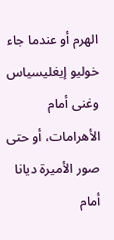الهرم أو عندما جاء خوليو إيغليسياس وغنى أمام الأهرامات، أو حتى صور الأميرة ديانا أمام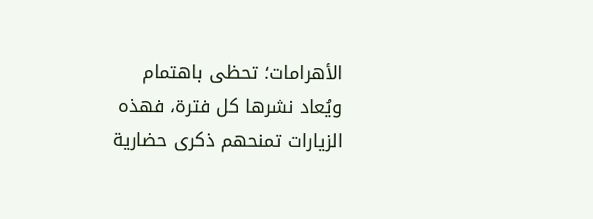الأهرامات؛ تحظى باهتمام ويُعاد نشرها كل فترة، فهذه الزيارات تمنحهم ذكرى حضارية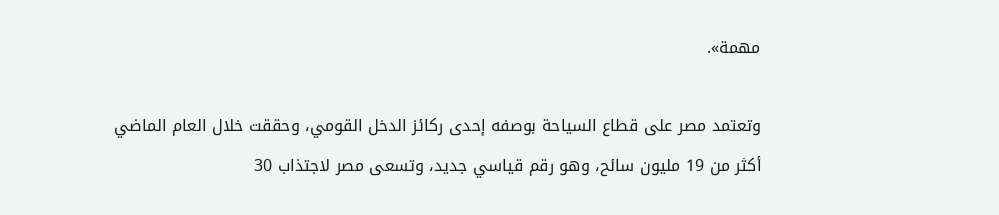مهمة».

وتعتمد مصر على قطاع السياحة بوصفه إحدى ركائز الدخل القومي، وحققت خلال العام الماضي أكثر من 19 مليون سائح، وهو رقم قياسي جديد، وتسعى مصر لاجتذاب 30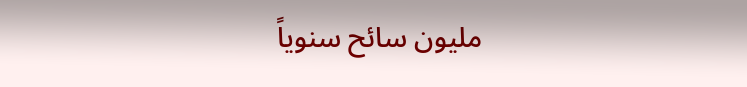مليون سائح سنوياً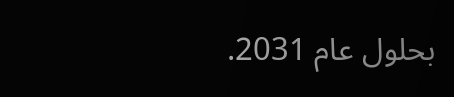بحلول عام 2031.